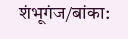शंभूगंज/बांका: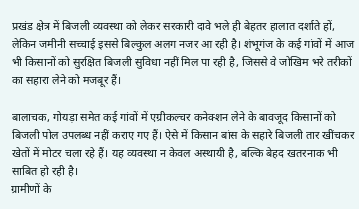प्रखंड क्षेत्र में बिजली व्यवस्था को लेकर सरकारी दावे भले ही बेहतर हालात दर्शाते हों, लेकिन जमीनी सच्चाई इससे बिल्कुल अलग नजर आ रही है। शंभूगंज के कई गांवों में आज भी किसानों को सुरक्षित बिजली सुविधा नहीं मिल पा रही है, जिससे वे जोखिम भरे तरीकों का सहारा लेने को मजबूर हैं।

बालाचक, गोयड़ा समेत कई गांवों में एग्रीकल्चर कनेक्शन लेने के बावजूद किसानों को बिजली पोल उपलब्ध नहीं कराए गए हैं। ऐसे में किसान बांस के सहारे बिजली तार खींचकर खेतों में मोटर चला रहे हैं। यह व्यवस्था न केवल अस्थायी है, बल्कि बेहद खतरनाक भी साबित हो रही है।
ग्रामीणों के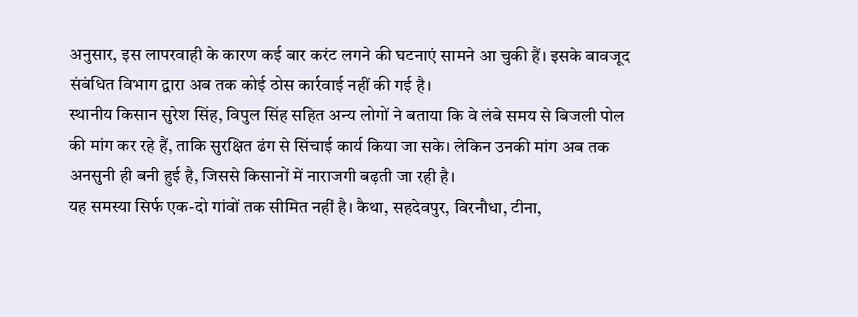अनुसार, इस लापरवाही के कारण कई बार करंट लगने की घटनाएं सामने आ चुकी हैं। इसके बावजूद संबंधित विभाग द्वारा अब तक कोई ठोस कार्रवाई नहीं की गई है।
स्थानीय किसान सुरेश सिंह, विपुल सिंह सहित अन्य लोगों ने बताया कि वे लंबे समय से बिजली पोल की मांग कर रहे हैं, ताकि सुरक्षित ढंग से सिंचाई कार्य किया जा सके। लेकिन उनकी मांग अब तक अनसुनी ही बनी हुई है, जिससे किसानों में नाराजगी बढ़ती जा रही है।
यह समस्या सिर्फ एक-दो गांवों तक सीमित नहीं है। कैथा, सहदेवपुर, विरनौधा, टीना,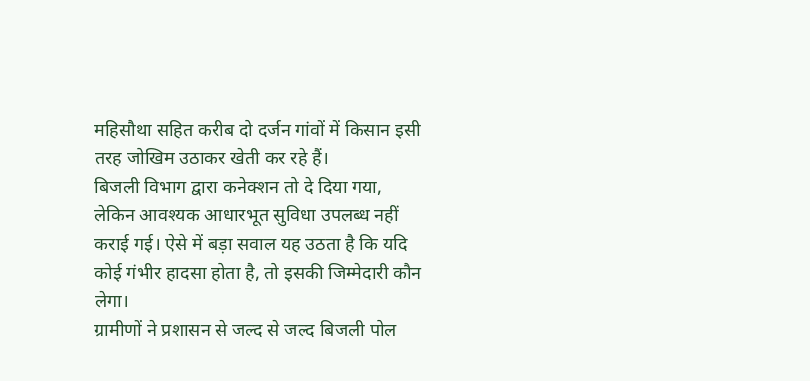महिसौथा सहित करीब दो दर्जन गांवों में किसान इसी तरह जोखिम उठाकर खेती कर रहे हैं।
बिजली विभाग द्वारा कनेक्शन तो दे दिया गया, लेकिन आवश्यक आधारभूत सुविधा उपलब्ध नहीं कराई गई। ऐसे में बड़ा सवाल यह उठता है कि यदि कोई गंभीर हादसा होता है, तो इसकी जिम्मेदारी कौन लेगा।
ग्रामीणों ने प्रशासन से जल्द से जल्द बिजली पोल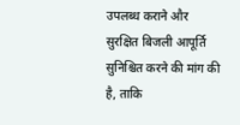उपलब्ध कराने और सुरक्षित बिजली आपूर्ति सुनिश्चित करने की मांग की है, ताकि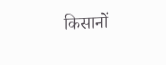किसानों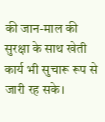की जान-माल की सुरक्षा के साथ खेती कार्य भी सुचारू रूप से जारी रह सके।